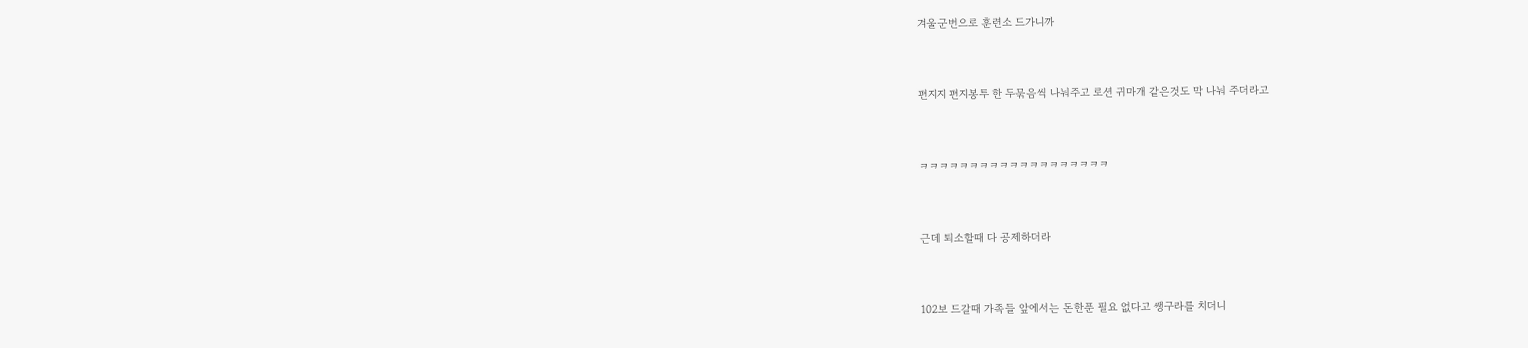겨울군번으로 훈련소 드가니까


편지지 편지봉투 한 두묶음씩 나눠주고 로션 귀마개 같은것도 막 나눠 주더라고


ㅋㅋㅋㅋㅋㅋㅋㅋㅋㅋㅋㅋㅋㅋㅋㅋㅋㅋㅋ


근데 퇴소할때 다 공제하더라


102보 드갈때 가족들 앞에서는 돈한푼 필요 없다고 쌩구라를 치더니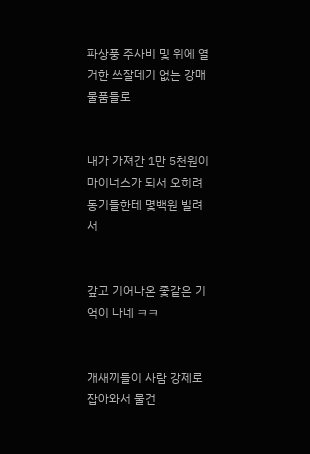파상풍 주사비 및 위에 열거한 쓰잘데기 없는 강매물품들로


내가 가져간 1만 5천원이 마이너스가 되서 오히려 동기들한테 몇백원 빌려서


갚고 기어나온 좇같은 기억이 나네 ㅋㅋ


개새끼들이 사람 강제로 잡아와서 물건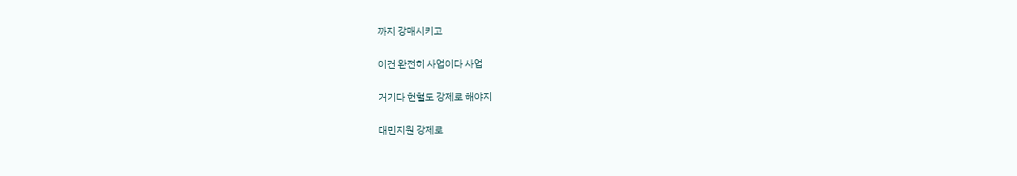까지 강매시키고


이건 완전히 사업이다 사업


거기다 헌혈도 강제로 해야지


대민지원 강제로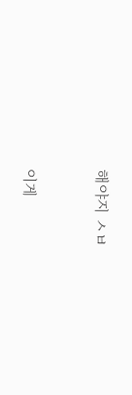해야지 ㅅㅂ


이게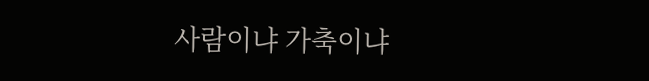사람이냐 가축이냐